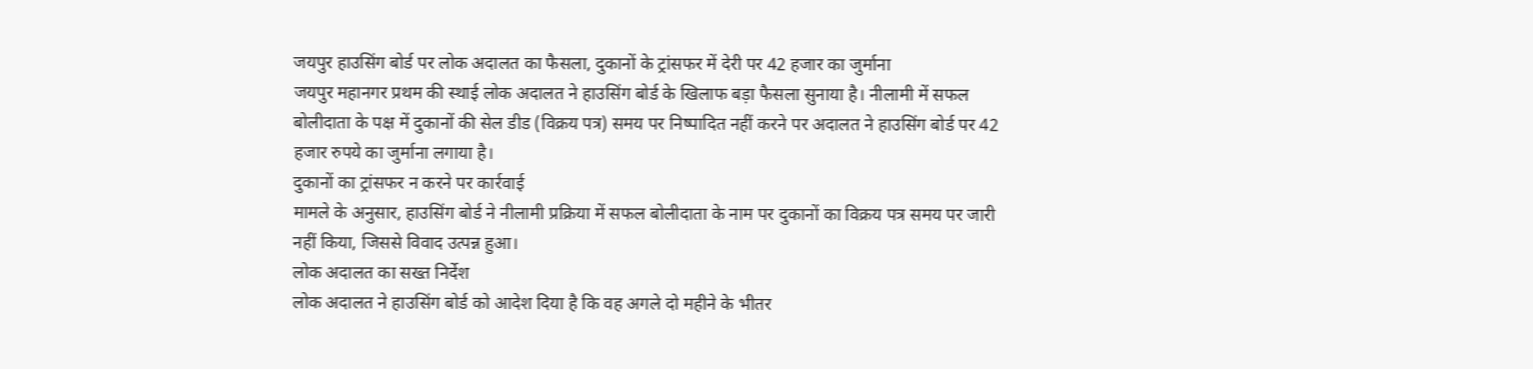जयपुर हाउसिंग बोर्ड पर लोक अदालत का फैसला, दुकानों के ट्रांसफर में देरी पर 42 हजार का जुर्माना
जयपुर महानगर प्रथम की स्थाई लोक अदालत ने हाउसिंग बोर्ड के खिलाफ बड़ा फैसला सुनाया है। नीलामी में सफल बोलीदाता के पक्ष में दुकानों की सेल डीड (विक्रय पत्र) समय पर निष्पादित नहीं करने पर अदालत ने हाउसिंग बोर्ड पर 42 हजार रुपये का जुर्माना लगाया है।
दुकानों का ट्रांसफर न करने पर कार्रवाई
मामले के अनुसार, हाउसिंग बोर्ड ने नीलामी प्रक्रिया में सफल बोलीदाता के नाम पर दुकानों का विक्रय पत्र समय पर जारी नहीं किया, जिससे विवाद उत्पन्न हुआ।
लोक अदालत का सख्त निर्देश
लोक अदालत ने हाउसिंग बोर्ड को आदेश दिया है कि वह अगले दो महीने के भीतर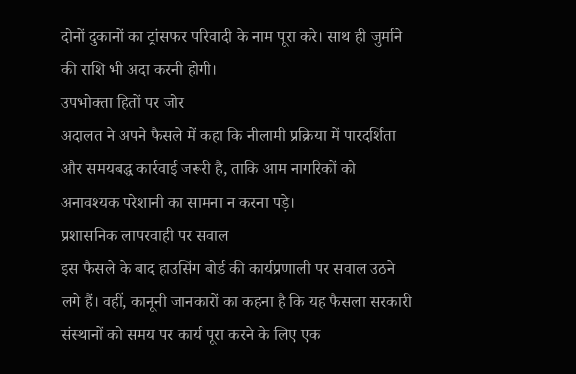दोनों दुकानों का ट्रांसफर परिवादी के नाम पूरा करे। साथ ही जुर्माने की राशि भी अदा करनी होगी।
उपभोक्ता हितों पर जोर
अदालत ने अपने फैसले में कहा कि नीलामी प्रक्रिया में पारदर्शिता और समयबद्ध कार्रवाई जरूरी है, ताकि आम नागरिकों को अनावश्यक परेशानी का सामना न करना पड़े।
प्रशासनिक लापरवाही पर सवाल
इस फैसले के बाद हाउसिंग बोर्ड की कार्यप्रणाली पर सवाल उठने लगे हैं। वहीं, कानूनी जानकारों का कहना है कि यह फैसला सरकारी संस्थानों को समय पर कार्य पूरा करने के लिए एक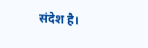संदेश है।